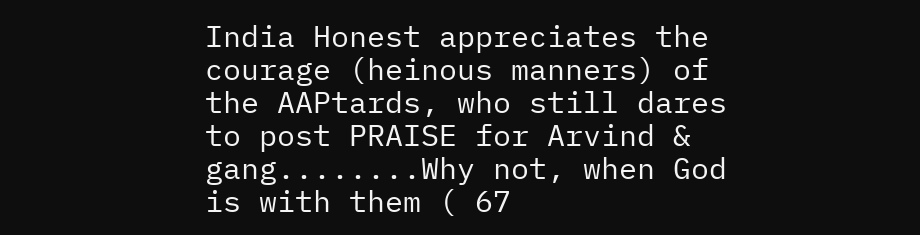India Honest appreciates the courage (heinous manners) of the AAPtards, who still dares to post PRAISE for Arvind & gang........Why not, when God is with them ( 67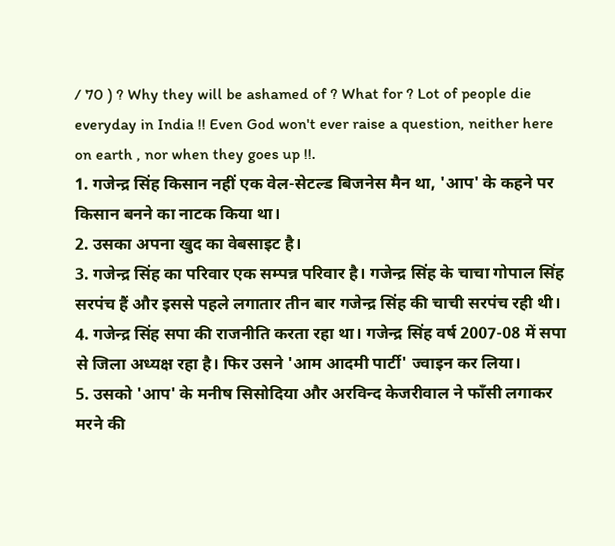/ 70 ) ? Why they will be ashamed of ? What for ? Lot of people die everyday in India !! Even God won't ever raise a question, neither here on earth , nor when they goes up !!.
1. गजेन्द्र सिंह किसान नहीं एक वेल-सेटल्ड बिजनेस मैन था, 'आप' के कहने पर किसान बनने का नाटक किया था।
2. उसका अपना खुद का वेबसाइट है।
3. गजेन्द्र सिंह का परिवार एक सम्पन्न परिवार है। गजेन्द्र सिंह के चाचा गोपाल सिंह सरपंच हैं और इससे पहले लगातार तीन बार गजेन्द्र सिंह की चाची सरपंच रही थी।
4. गजेन्द्र सिंह सपा की राजनीति करता रहा था। गजेन्द्र सिंह वर्ष 2007-08 में सपा से जिला अध्यक्ष रहा है। फिर उसने 'आम आदमी पार्टी' ज्वाइन कर लिया।
5. उसको 'आप' के मनीष सिसोदिया और अरविन्द केजरीवाल ने फाँसी लगाकर मरने की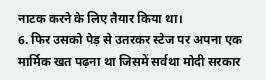नाटक करने के लिए तैयार किया था।
6. फिर उसको पेड़ से उतरकर स्टेज पर अपना एक मार्मिक खत पढ़ना था जिसमें सर्वथा मोदी सरकार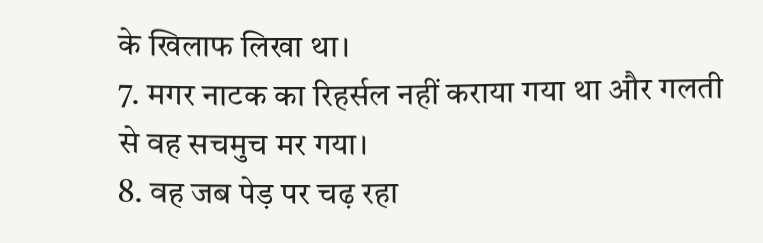के खिलाफ लिखा था।
7. मगर नाटक का रिहर्सल नहीं कराया गया था और गलती से वह सचमुच मर गया।
8. वह जब पेड़ पर चढ़ रहा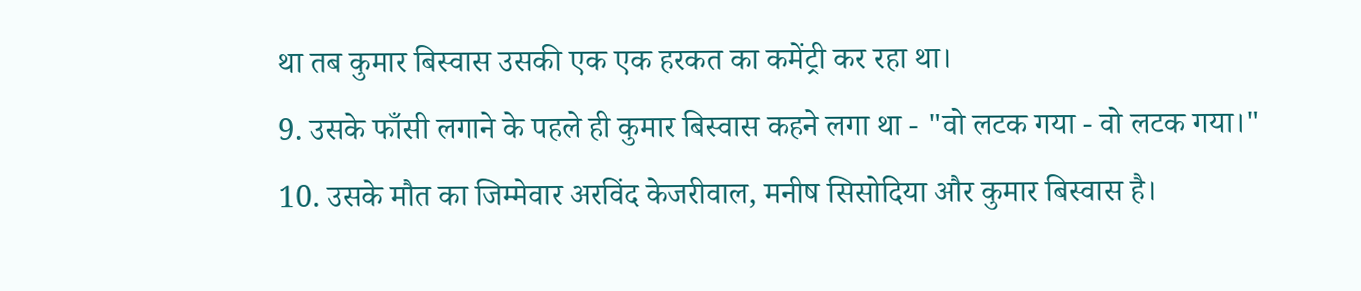था तब कुमार बिस्वास उसकी एक एक हरकत का कमेंट्री कर रहा था।
9. उसके फाँसी लगाने के पहले ही कुमार बिस्वास कहने लगा था - "वो लटक गया - वो लटक गया।"
10. उसके मौत का जिम्मेवार अरविंद केजरीवाल, मनीष सिसोदिया और कुमार बिस्वास है।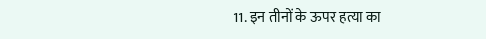11. इन तीनों के ऊपर हत्या का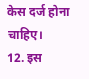केस दर्ज होना चाहिए।
12. इस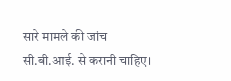सारे मामले की जांच सी.बी.आई. से करानी चाहिए।